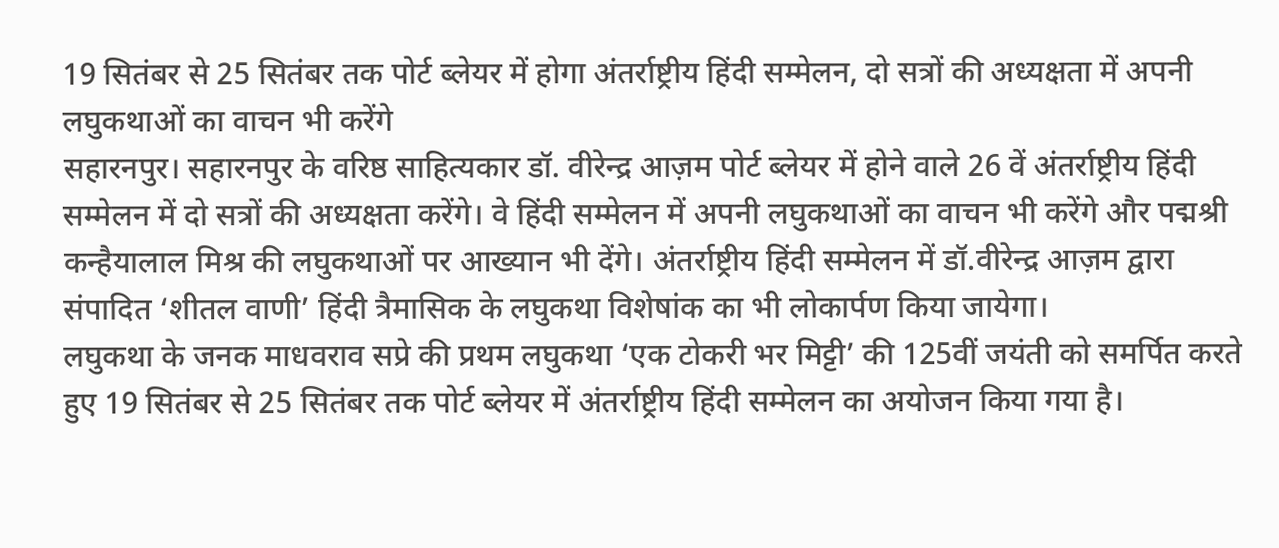19 सितंबर से 25 सितंबर तक पोर्ट ब्लेयर में होगा अंतर्राष्ट्रीय हिंदी सम्मेलन, दो सत्रों की अध्यक्षता में अपनी लघुकथाओं का वाचन भी करेंगे
सहारनपुर। सहारनपुर के वरिष्ठ साहित्यकार डॉ. वीरेन्द्र आज़म पोर्ट ब्लेयर में होने वाले 26 वें अंतर्राष्ट्रीय हिंदी सम्मेलन में दो सत्रों की अध्यक्षता करेंगे। वे हिंदी सम्मेलन में अपनी लघुकथाओं का वाचन भी करेंगे और पद्मश्री कन्हैयालाल मिश्र की लघुकथाओं पर आख्यान भी देंगे। अंतर्राष्ट्रीय हिंदी सम्मेलन में डॉ.वीरेन्द्र आज़म द्वारा संपादित ‘शीतल वाणी’ हिंदी त्रैमासिक के लघुकथा विशेषांक का भी लोकार्पण किया जायेगा।
लघुकथा के जनक माधवराव सप्रे की प्रथम लघुकथा ‘एक टोकरी भर मिट्टी’ की 125वीं जयंती को समर्पित करते हुए 19 सितंबर से 25 सितंबर तक पोर्ट ब्लेयर में अंतर्राष्ट्रीय हिंदी सम्मेलन का अयोजन किया गया है।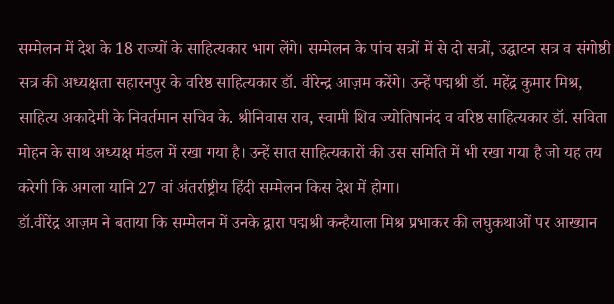सम्मेलन में देश के 18 राज्यों के साहित्यकार भाग लेंगे। सम्मेलन के पांच सत्रों में से दो सत्रों, उद्घाटन सत्र व संगोष्ठी सत्र की अध्यक्षता सहारनपुर के वरिष्ठ साहित्यकार डॉ. वीरेन्द्र आज़म करेंगे। उन्हें पद्मश्री डॉ. महेंद्र कुमार मिश्र, साहित्य अकादेमी के निवर्तमान सचिव के. श्रीनिवास राव, स्वामी शिव ज्योतिषानंद व वरिष्ठ साहित्यकार डॉ. सविता मोहन के साथ अध्यक्ष मंडल में रखा गया है। उन्हें सात साहित्यकारों की उस समिति में भी रखा गया है जो यह तय करेगी कि अगला यानि 27 वां अंतर्राष्ट्रीय हिंदी सम्मेलन किस देश में होगा।
डॉ.वीरेंद्र आज़म ने बताया कि सम्मेलन में उनके द्वारा पद्मश्री कन्हैयाला मिश्र प्रभाकर की लघुकथाओं पर आख्यान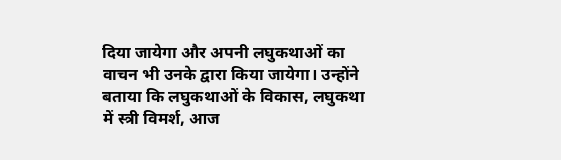दिया जायेगा और अपनी लघुकथाओं का वाचन भी उनके द्वारा किया जायेगा। उन्होंने बताया कि लघुकथाओं के विकास, लघुकथा में स्त्री विमर्श, आज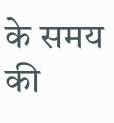के समय की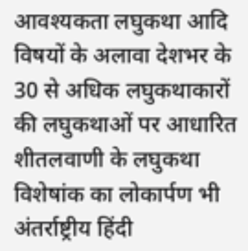आवश्यकता लघुकथा आदि विषयों के अलावा देशभर के 30 से अधिक लघुकथाकारों की लघुकथाओं पर आधारित शीतलवाणी के लघुकथा विशेषांक का लोकार्पण भी अंतर्राष्ट्रीय हिंदी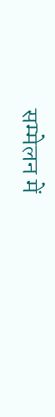सम्मेलन में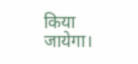किया जायेगा।